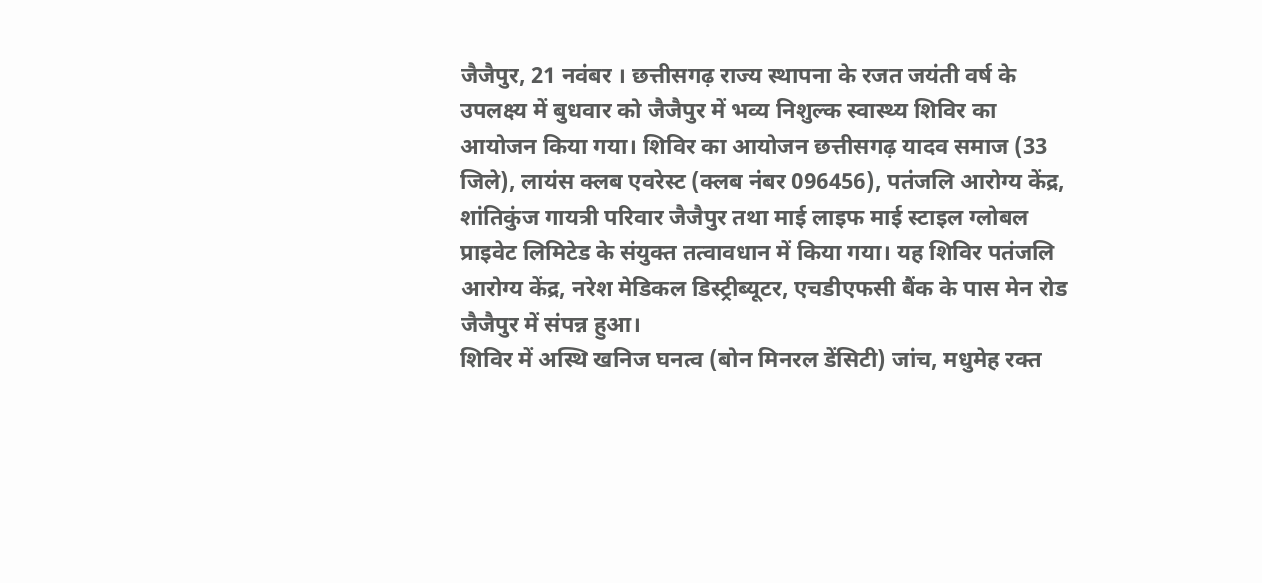जैजैपुर, 21 नवंबर । छत्तीसगढ़ राज्य स्थापना के रजत जयंती वर्ष के उपलक्ष्य में बुधवार को जैजैपुर में भव्य निशुल्क स्वास्थ्य शिविर का आयोजन किया गया। शिविर का आयोजन छत्तीसगढ़ यादव समाज (33 जिले), लायंस क्लब एवरेस्ट (क्लब नंबर 096456), पतंजलि आरोग्य केंद्र, शांतिकुंज गायत्री परिवार जैजैपुर तथा माई लाइफ माई स्टाइल ग्लोबल प्राइवेट लिमिटेड के संयुक्त तत्वावधान में किया गया। यह शिविर पतंजलि आरोग्य केंद्र, नरेश मेडिकल डिस्ट्रीब्यूटर, एचडीएफसी बैंक के पास मेन रोड जैजैपुर में संपन्न हुआ।
शिविर में अस्थि खनिज घनत्व (बोन मिनरल डेंसिटी) जांच, मधुमेह रक्त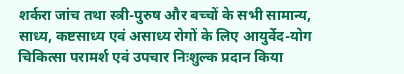शर्करा जांच तथा स्त्री-पुरुष और बच्चों के सभी सामान्य, साध्य, कष्टसाध्य एवं असाध्य रोगों के लिए आयुर्वेद-योग चिकित्सा परामर्श एवं उपचार निःशुल्क प्रदान किया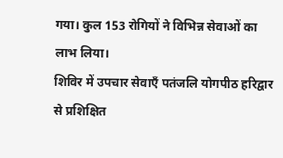गया। कुल 153 रोगियों ने विभिन्न सेवाओं का लाभ लिया।
शिविर में उपचार सेवाएँ पतंजलि योगपीठ हरिद्वार से प्रशिक्षित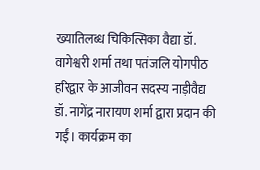ख्यातिलब्ध चिकित्सिका वैद्या डॉ. वागेश्वरी शर्मा तथा पतंजलि योगपीठ हरिद्वार के आजीवन सदस्य नाड़ीवैद्य डॉ. नागेंद्र नारायण शर्मा द्वारा प्रदान की गईं। कार्यक्रम का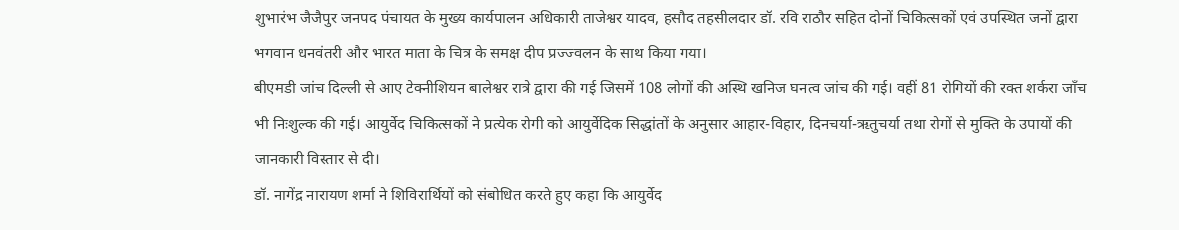शुभारंभ जैजैपुर जनपद पंचायत के मुख्य कार्यपालन अधिकारी ताजेश्वर यादव, हसौद तहसीलदार डॉ. रवि राठौर सहित दोनों चिकित्सकों एवं उपस्थित जनों द्वारा भगवान धनवंतरी और भारत माता के चित्र के समक्ष दीप प्रज्ज्वलन के साथ किया गया।
बीएमडी जांच दिल्ली से आए टेक्नीशियन बालेश्वर रात्रे द्वारा की गई जिसमें 108 लोगों की अस्थि खनिज घनत्व जांच की गई। वहीं 81 रोगियों की रक्त शर्करा जाँच भी निःशुल्क की गई। आयुर्वेद चिकित्सकों ने प्रत्येक रोगी को आयुर्वेदिक सिद्धांतों के अनुसार आहार-विहार, दिनचर्या-ऋतुचर्या तथा रोगों से मुक्ति के उपायों की जानकारी विस्तार से दी।
डॉ. नागेंद्र नारायण शर्मा ने शिविरार्थियों को संबोधित करते हुए कहा कि आयुर्वेद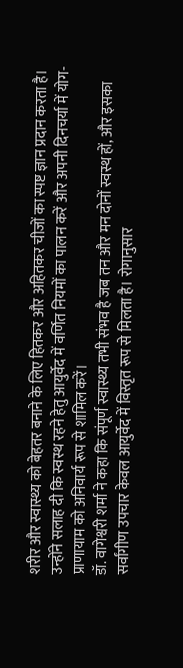शरीर और स्वास्थ्य को बेहतर बनाने के लिए हितकर और अहितकर चीजों का स्पष्ट ज्ञान प्रदान करता है। उन्होंने सलाह दी कि स्वस्थ रहने हेतु आयुर्वेद में वर्णित नियमों का पालन करें और अपनी दिनचर्या में योग-प्राणायाम को अनिवार्य रूप से शामिल करें।
डॉ. वागेश्वरी शर्मा ने कहा कि संपूर्ण स्वास्थ्य तभी संभव है जब तन और मन दोनों स्वस्थ हों, और इसका सर्वांगीण उपचार केवल आयुर्वेद में विस्तृत रूप से मिलता है। रोगानुसार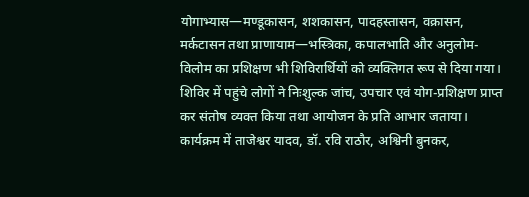योगाभ्यास—मण्डूकासन, शशकासन, पादहस्तासन, वक्रासन, मर्कटासन तथा प्राणायाम—भस्त्रिका, कपालभाति और अनुलोम-विलोम का प्रशिक्षण भी शिविरार्थियों को व्यक्तिगत रूप से दिया गया।
शिविर में पहुंचे लोगों ने निःशुल्क जांच, उपचार एवं योग-प्रशिक्षण प्राप्त कर संतोष व्यक्त किया तथा आयोजन के प्रति आभार जताया।
कार्यक्रम में ताजेश्वर यादव, डॉ. रवि राठौर, अश्विनी बुनकर,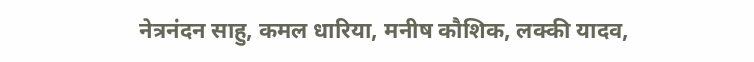नेत्रनंदन साहु, कमल धारिया, मनीष कौशिक, लक्की यादव,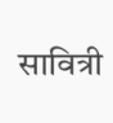सावित्री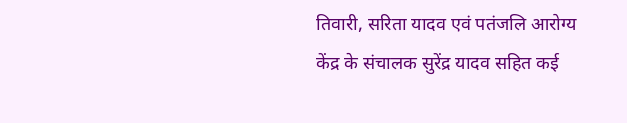तिवारी, सरिता यादव एवं पतंजलि आरोग्य केंद्र के संचालक सुरेंद्र यादव सहित कई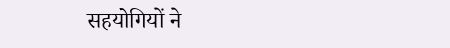सहयोगियों ने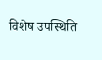विशेष उपस्थिति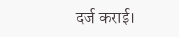दर्ज कराई।